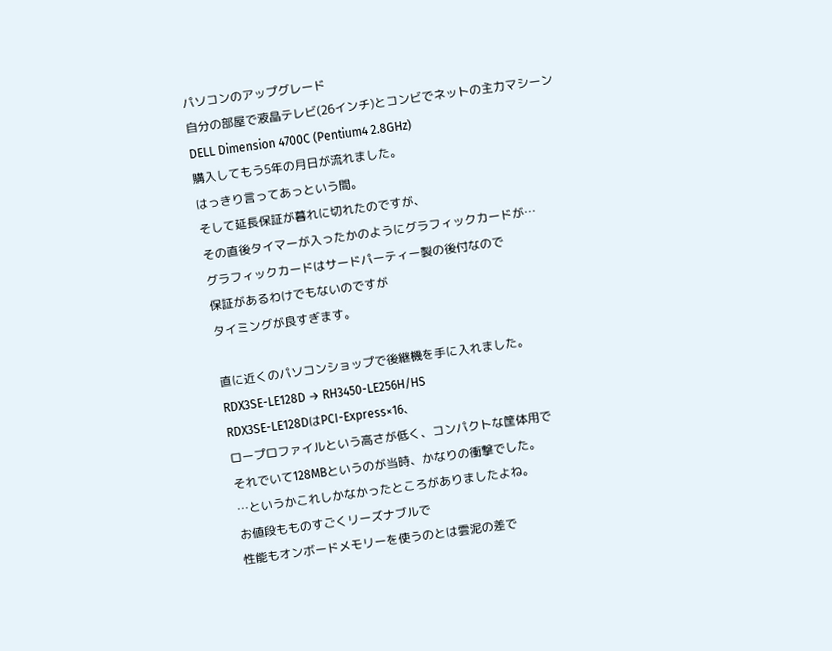パソコンのアップグレード
自分の部屋で液晶テレビ(26インチ)とコンビでネットの主力マシーン
DELL Dimension 4700C (Pentium4 2.8GHz)
購入してもう5年の月日が流れました。
はっきり言ってあっという間。
そして延長保証が暮れに切れたのですが、
その直後タイマーが入ったかのようにグラフィックカードが…
グラフィックカードはサードパーティー製の後付なので
保証があるわけでもないのですが
タイミングが良すぎます。

直に近くのパソコンショップで後継機を手に入れました。
RDX3SE-LE128D → RH3450-LE256H/HS
RDX3SE-LE128DはPCI-Express×16、
ロープロファイルという高さが低く、コンパクトな筐体用で
それでいて128MBというのが当時、かなりの衝撃でした。
…というかこれしかなかったところがありましたよね。
お値段もものすごくリーズナブルで
性能もオンボードメモリーを使うのとは雲泥の差で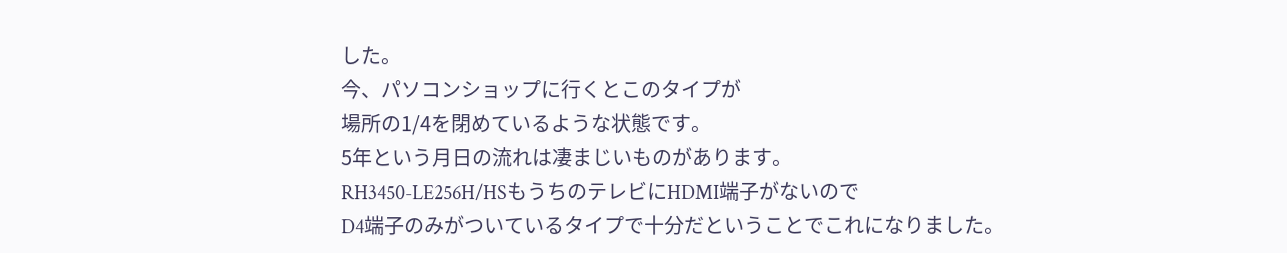した。
今、パソコンショップに行くとこのタイプが
場所の1/4を閉めているような状態です。
5年という月日の流れは凄まじいものがあります。
RH3450-LE256H/HSもうちのテレビにHDMI端子がないので
D4端子のみがついているタイプで十分だということでこれになりました。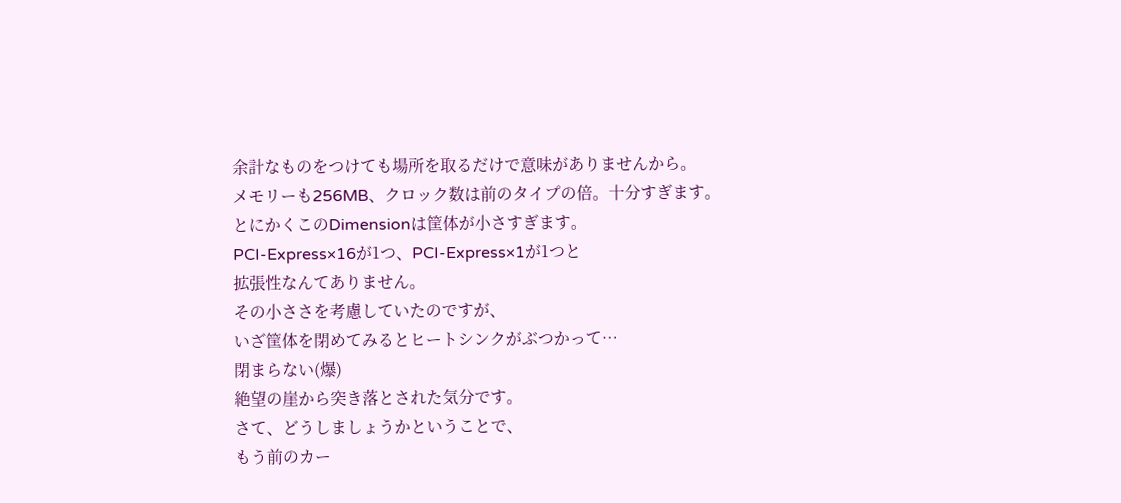余計なものをつけても場所を取るだけで意味がありませんから。
メモリーも256MB、クロック数は前のタイプの倍。十分すぎます。
とにかくこのDimensionは筐体が小さすぎます。
PCI-Express×16が1つ、PCI-Express×1が1つと
拡張性なんてありません。
その小ささを考慮していたのですが、
いざ筐体を閉めてみるとヒートシンクがぶつかって…
閉まらない(爆)
絶望の崖から突き落とされた気分です。
さて、どうしましょうかということで、
もう前のカー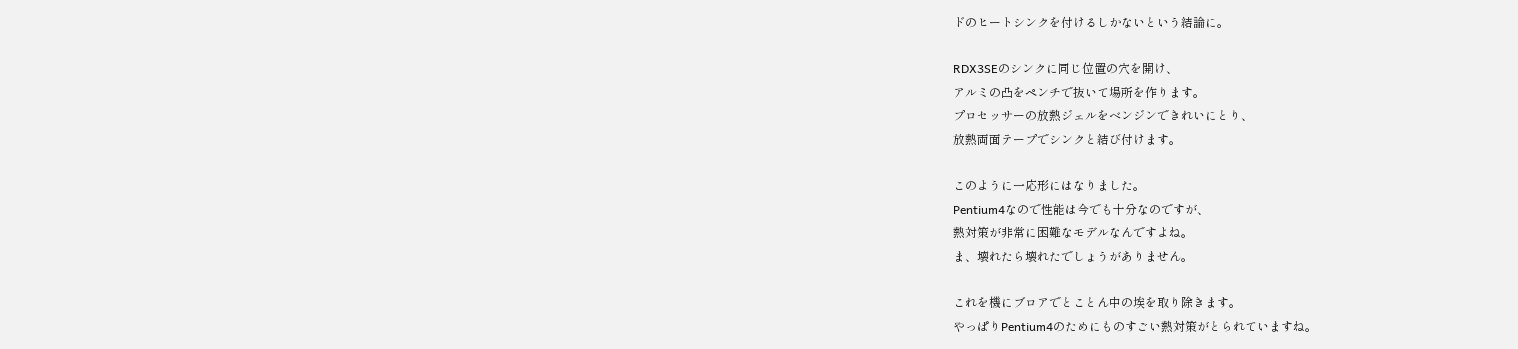ドのヒートシンクを付けるしかないという結論に。

RDX3SEのシンクに同じ位置の穴を開け、
アルミの凸をペンチで抜いて場所を作ります。
プロセッサーの放熱ジェルをベンジンできれいにとり、
放熱両面テープでシンクと結び付けます。

このように一応形にはなりました。
Pentium4なので性能は今でも十分なのですが、
熱対策が非常に困難なモデルなんですよね。
ま、壊れたら壊れたでしょうがありません。

これを機にブロアでとことん中の埃を取り除きます。
やっぱりPentium4のためにものすごい熱対策がとられていますね。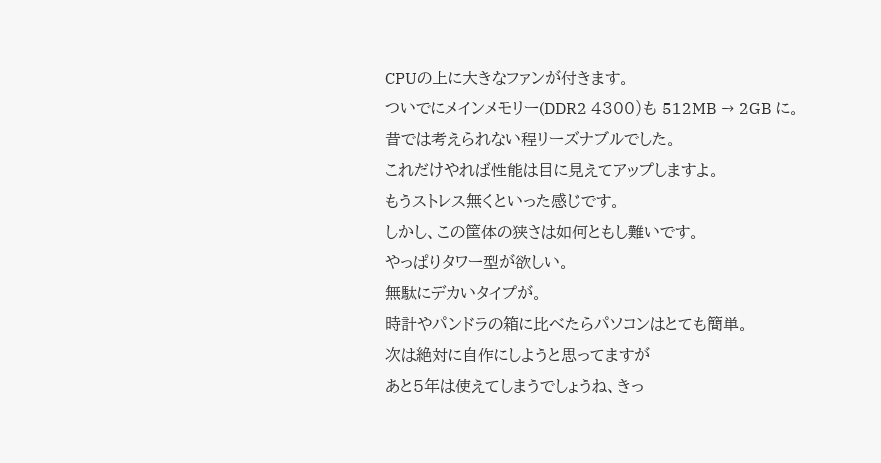CPUの上に大きなファンが付きます。
ついでにメインメモリー(DDR2 4300)も 512MB → 2GB に。
昔では考えられない程リーズナブルでした。
これだけやれば性能は目に見えてアップしますよ。
もうストレス無くといった感じです。
しかし、この筐体の狭さは如何ともし難いです。
やっぱりタワー型が欲しい。
無駄にデカいタイプが。
時計やパンドラの箱に比べたらパソコンはとても簡単。
次は絶対に自作にしようと思ってますが
あと5年は使えてしまうでしょうね、きっ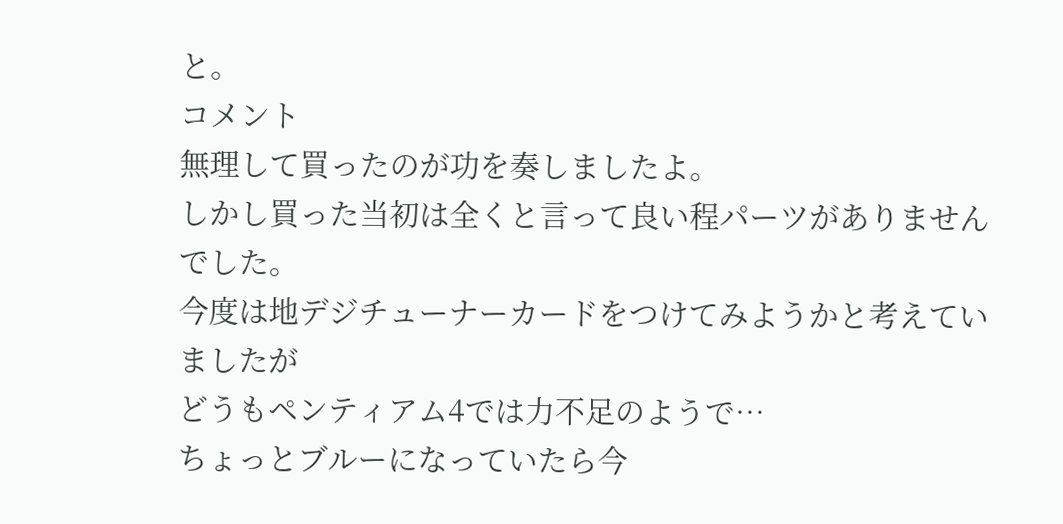と。
コメント
無理して買ったのが功を奏しましたよ。
しかし買った当初は全くと言って良い程パーツがありませんでした。
今度は地デジチューナーカードをつけてみようかと考えていましたが
どうもペンティアム4では力不足のようで…
ちょっとブルーになっていたら今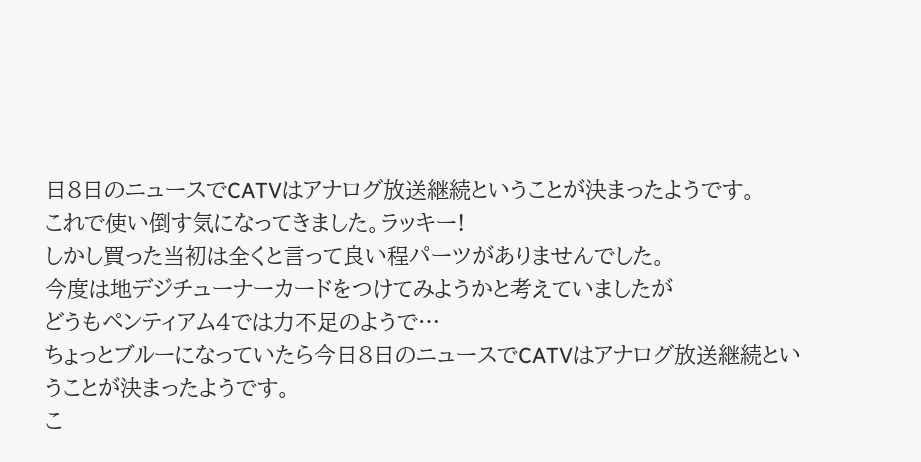日8日のニュースでCATVはアナログ放送継続ということが決まったようです。
これで使い倒す気になってきました。ラッキー!
しかし買った当初は全くと言って良い程パーツがありませんでした。
今度は地デジチューナーカードをつけてみようかと考えていましたが
どうもペンティアム4では力不足のようで…
ちょっとブルーになっていたら今日8日のニュースでCATVはアナログ放送継続ということが決まったようです。
こ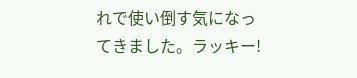れで使い倒す気になってきました。ラッキー!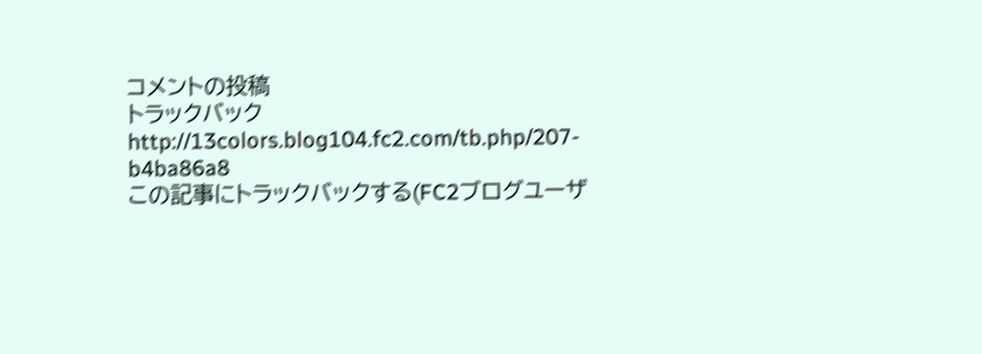コメントの投稿
トラックバック
http://13colors.blog104.fc2.com/tb.php/207-b4ba86a8
この記事にトラックバックする(FC2ブログユーザ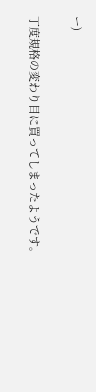ー)

丁度規格の変わり目に買ってしまったようです。